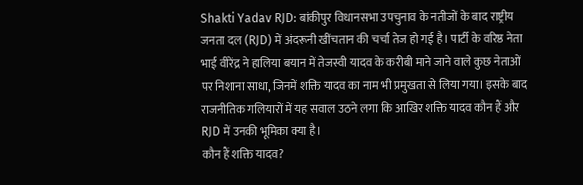Shakti Yadav RJD: बांकीपुर विधानसभा उपचुनाव के नतीजों के बाद राष्ट्रीय जनता दल (RJD) में अंदरूनी खींचतान की चर्चा तेज हो गई है। पार्टी के वरिष्ठ नेता भाई वीरेंद्र ने हालिया बयान में तेजस्वी यादव के करीबी माने जाने वाले कुछ नेताओं पर निशाना साधा, जिनमें शक्ति यादव का नाम भी प्रमुखता से लिया गया। इसके बाद राजनीतिक गलियारों में यह सवाल उठने लगा कि आखिर शक्ति यादव कौन हैं और RJD में उनकी भूमिका क्या है।
कौन हैं शक्ति यादव?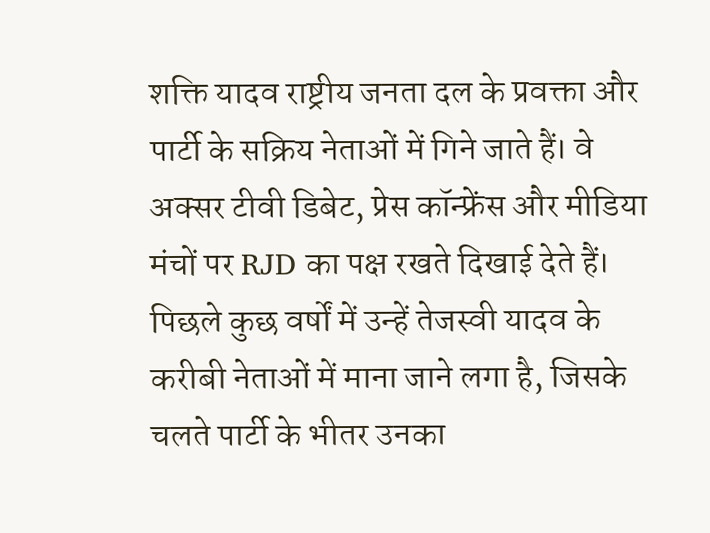शक्ति यादव राष्ट्रीय जनता दल के प्रवक्ता और पार्टी के सक्रिय नेताओं में गिने जाते हैं। वे अक्सर टीवी डिबेट, प्रेस कॉन्फ्रेंस और मीडिया मंचों पर RJD का पक्ष रखते दिखाई देते हैं। पिछले कुछ वर्षों में उन्हें तेजस्वी यादव के करीबी नेताओं में माना जाने लगा है, जिसके चलते पार्टी के भीतर उनका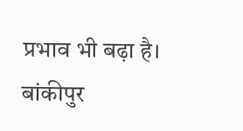प्रभाव भी बढ़ा है।
बांकीपुर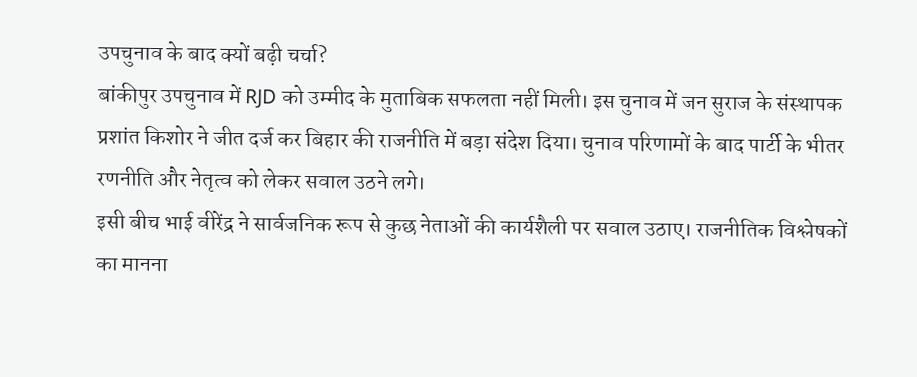उपचुनाव के बाद क्यों बढ़ी चर्चा?
बांकीपुर उपचुनाव में RJD को उम्मीद के मुताबिक सफलता नहीं मिली। इस चुनाव में जन सुराज के संस्थापक प्रशांत किशोर ने जीत दर्ज कर बिहार की राजनीति में बड़ा संदेश दिया। चुनाव परिणामों के बाद पार्टी के भीतर रणनीति और नेतृत्व को लेकर सवाल उठने लगे।
इसी बीच भाई वीरेंद्र ने सार्वजनिक रूप से कुछ नेताओं की कार्यशैली पर सवाल उठाए। राजनीतिक विश्लेषकों का मानना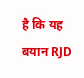है कि यह बयान RJD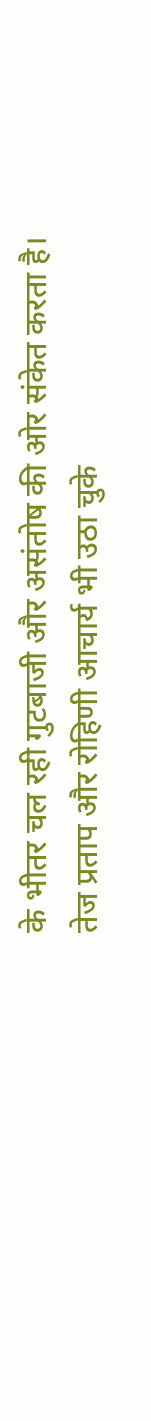के भीतर चल रही गुटबाजी और असंतोष की ओर संकेत करता है।
तेज प्रताप और रोहिणी आचार्य भी उठा चुके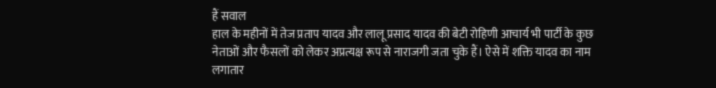हैं सवाल
हाल के महीनों में तेज प्रताप यादव और लालू प्रसाद यादव की बेटी रोहिणी आचार्य भी पार्टी के कुछ नेताओं और फैसलों को लेकर अप्रत्यक्ष रूप से नाराजगी जता चुके हैं। ऐसे में शक्ति यादव का नाम लगातार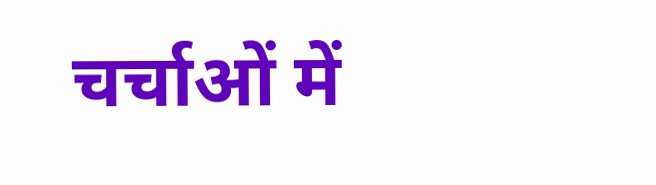चर्चाओं में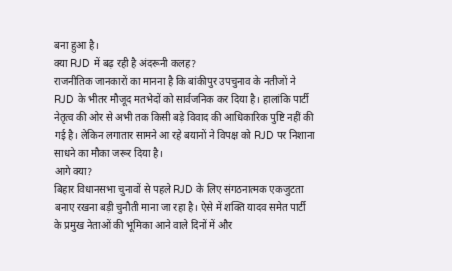बना हुआ है।
क्या RJD में बढ़ रही है अंदरूनी कलह?
राजनीतिक जानकारों का मानना है कि बांकीपुर उपचुनाव के नतीजों ने RJD के भीतर मौजूद मतभेदों को सार्वजनिक कर दिया है। हालांकि पार्टी नेतृत्व की ओर से अभी तक किसी बड़े विवाद की आधिकारिक पुष्टि नहीं की गई है। लेकिन लगातार सामने आ रहे बयानों ने विपक्ष को RJD पर निशाना साधने का मौका जरूर दिया है।
आगे क्या?
बिहार विधानसभा चुनावों से पहले RJD के लिए संगठनात्मक एकजुटता बनाए रखना बड़ी चुनौती माना जा रहा है। ऐसे में शक्ति यादव समेत पार्टी के प्रमुख नेताओं की भूमिका आने वाले दिनों में और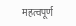महत्वपूर्ण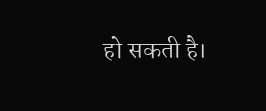हो सकती है।